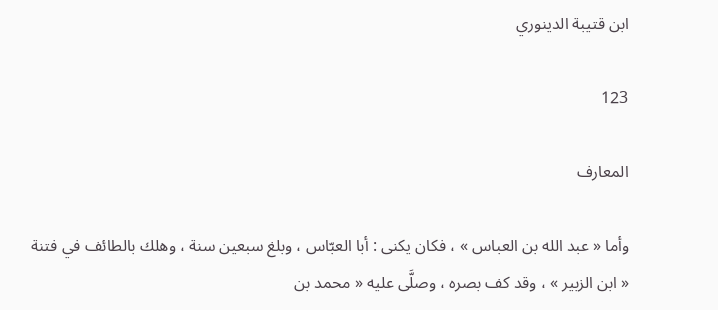ابن قتيبة الدينوري

123

المعارف

وأما « عبد الله بن العباس » ، فكان يكنى : أبا العبّاس ، وبلغ سبعين سنة ، وهلك بالطائف في فتنة « ابن الزبير » ، وقد كف بصره ، وصلَّى عليه « محمد بن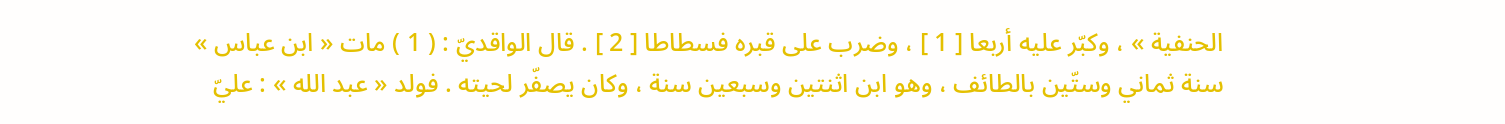الحنفية » ، وكبّر عليه أربعا [ 1 ] ، وضرب على قبره فسطاطا [ 2 ] . قال الواقديّ : ( 1 ) مات « ابن عباس » سنة ثماني وستّين بالطائف ، وهو ابن اثنتين وسبعين سنة ، وكان يصفّر لحيته . فولد « عبد الله » : عليّ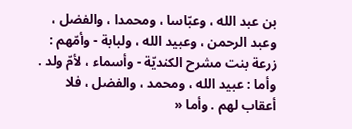بن عبد الله ، وعبّاسا ، ومحمدا ، والفضل ، وعبد الرحمن ، وعبيد الله ، ولبابة - وأمّهم : زرعة بنت مشرح الكنديّة - وأسماء ، لأمّ ولد . وأما : عبيد الله ، ومحمد ، والفضل ، فلا أعقاب لهم . وأما «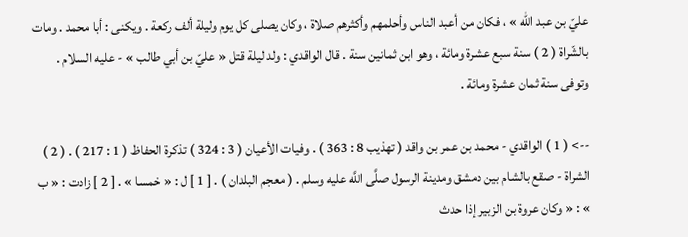عليّ بن عبد الله » ، فكان من أعبد الناس وأحلمهم وأكثرهم صلاة ، وكان يصلى كل يوم وليلة ألف ركعة . ويكنى : أبا محمد . ومات بالشّراة ( 2 ) سنة سبع عشرة ومائة ، وهو ابن ثمانين سنة . قال الواقدي : ولد ليلة قتل « عليّ بن أبي طالب » - عليه السلام . وتوفى سنة ثمان عشرة ومائة .

--> ( 1 ) الواقدي - محمد بن عمر بن واقد ( تهذيب 8 : 363 ) . وفيات الأعيان ( 3 : 324 ) تذكرة الحفاظ ( 1 : 217 ) . ( 2 ) الشراة - صقع بالشام بين دمشق ومدينة الرسول صلَّى اللَّه عليه وسلم . ( معجم البلدان ) . [ 1 ] ل : « خمسا » . [ 2 ] زادت : « ب » : « وكان عروة بن الزبير إذا حدث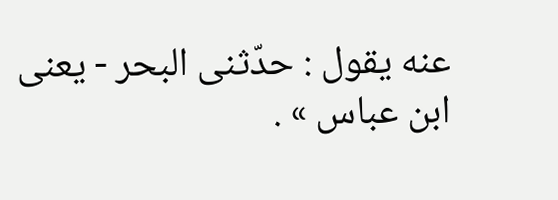عنه يقول : حدّثنى البحر - يعنى ابن عباس » .